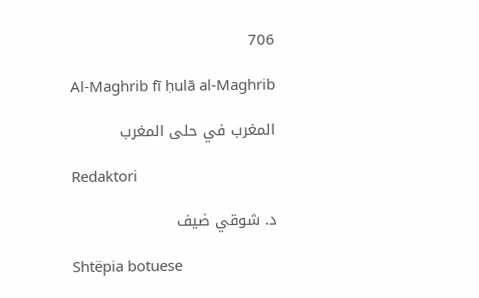706

Al-Maghrib fī ḥulā al-Maghrib

المغرب في حلى المغرب

Redaktori

د. شوقي ضيف

Shtëpia botuese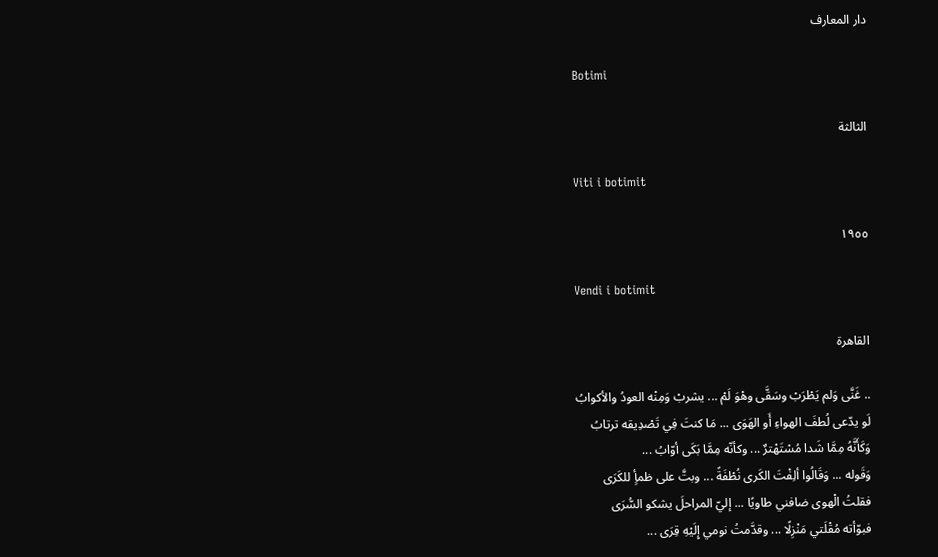دار المعارف

Botimi

الثالثة

Viti i botimit

١٩٥٥

Vendi i botimit

القاهرة

.. غَنَّى وَلم يَطْرَبْ وسَقَّى وهْوَ لَمْ ... يشربْ وَمِنْه العودُ والأكوابُ
لَو يدّعى لُطفَ الهواءِ أَو الهَوَى ... مَا كنتَ فِي تَصْدِيقه ترتابُ
وَكَأَنَّهُ مِمَّا شَدا مُسْتَهْترٌ ... وكأنّه مِمَّا بَكَى أوّابُ ...
وَقَوله ... وَقَالُوا ألِفْتَ الكَرى نُطْفَةً ... وبتَّ على ظمأٍ للكَرَى
فقلتُ الْهوى ضافني طاويًا ... إليّ المراحلَ يشكو السُّرَى
فبوّأته مُقْلَتي مَنْزِلًا ... وقدَّمتُ نومي إِلَيْهِ قِرَى ...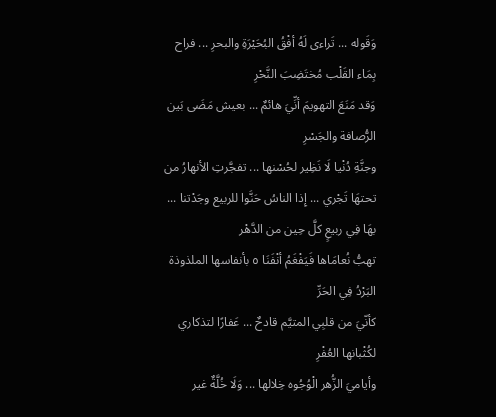وَقَوله ... تَراءى لَهُ أفْقُ البُحَيْرَةِ والبحرِ ... فراح بِمَاء القَلْب مُختَضِبَ النَّحْرِ
وَقد مَنَعَ التهويمَ أنِّيَ هائمٌ ... بعيش مَضَى بَين الرُّصافة والجَسْرِ
وجنَّةِ دُنْيا لَا نَظِير لحُسْنها ... تفجَّرتِ الأنهارُ من تحتهَا تَجْري ... إِذا الناسُ حَنَّوا للربيع وجَدْتنا ... بهَا فِي ربيعٍ كلَّ حِين من الدَّهْر
تهبُّ نُعامَاها فَيَفْغَمُ أنْفَنَا ٥ بأنفاسها الملذوذة البَرْدُ فِي الحَرِّ
كأنّيَ من قلبِي المتيَّم قادحٌ ... عَفارًا لتذكاري لكُثْبانها العُفْرِ
وأياميَ الزُّهر الْوُجُوه خِلالها ... وَلَا خُلَّةٌ غير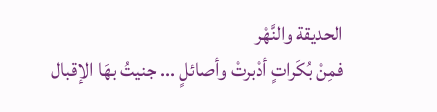الحديقة والنَّهْر
فمِنْ بُكَراتٍ أدْبرتْ وأصائلٍ ... جنيتُ بهَا الإقبال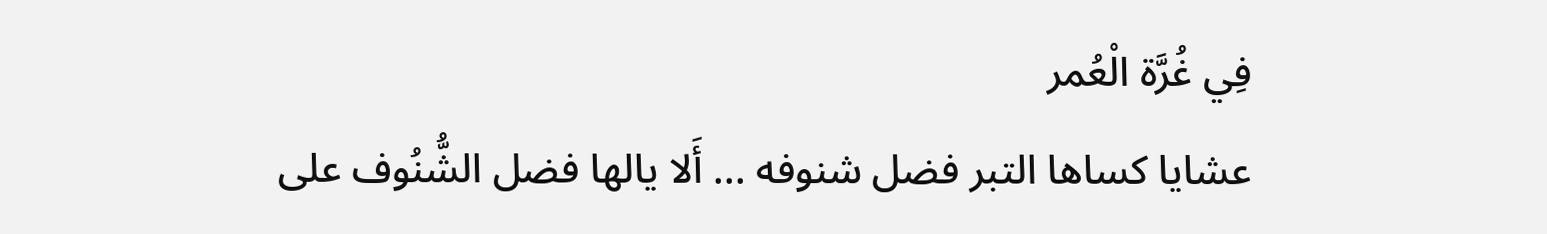فِي غُرَّة الْعُمر
عشايا كساها التبر فضل شنوفه ... أَلا يالها فضل الشُّنُوف على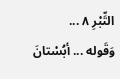التِّبْرِ ٨ ...
وَقَوله ... أبُسْتانَ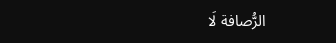الرُّصافة لَا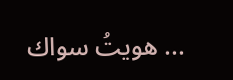... هويتُ سواك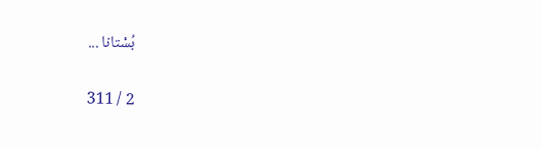بُسْتانا ...

2 / 311